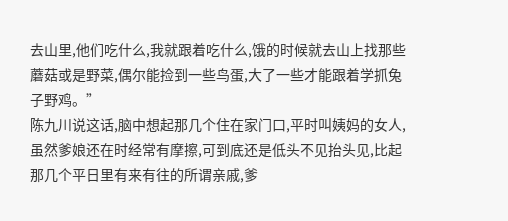去山里,他们吃什么,我就跟着吃什么,饿的时候就去山上找那些蘑菇或是野菜,偶尔能捡到一些鸟蛋,大了一些才能跟着学抓兔子野鸡。”
陈九川说这话,脑中想起那几个住在家门口,平时叫姨妈的女人,虽然爹娘还在时经常有摩擦,可到底还是低头不见抬头见,比起那几个平日里有来有往的所谓亲戚,爹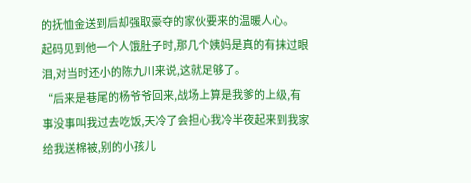的抚恤金送到后却强取豪夺的家伙要来的温暖人心。
起码见到他一个人饿肚子时,那几个姨妈是真的有抹过眼泪,对当时还小的陈九川来说,这就足够了。
“后来是巷尾的杨爷爷回来,战场上算是我爹的上级,有事没事叫我过去吃饭,天冷了会担心我冷半夜起来到我家给我送棉被,别的小孩儿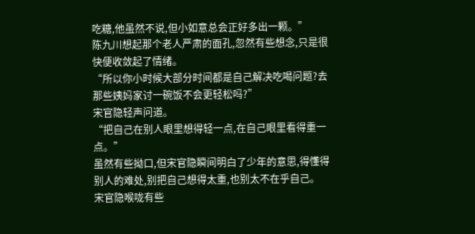吃糖,他虽然不说,但小如意总会正好多出一颗。”
陈九川想起那个老人严肃的面孔,忽然有些想念,只是很快便收敛起了情绪。
“所以你小时候大部分时间都是自己解决吃喝问题?去那些姨妈家讨一碗饭不会更轻松吗?”
宋官隐轻声问道。
“把自己在别人眼里想得轻一点,在自己眼里看得重一点。”
虽然有些拗口,但宋官隐瞬间明白了少年的意思,得懂得别人的难处,别把自己想得太重,也别太不在乎自己。
宋官隐喉咙有些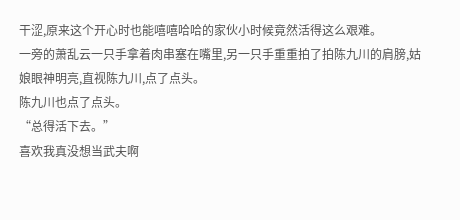干涩,原来这个开心时也能嘻嘻哈哈的家伙小时候竟然活得这么艰难。
一旁的萧乱云一只手拿着肉串塞在嘴里,另一只手重重拍了拍陈九川的肩膀,姑娘眼神明亮,直视陈九川,点了点头。
陈九川也点了点头。
“总得活下去。”
喜欢我真没想当武夫啊